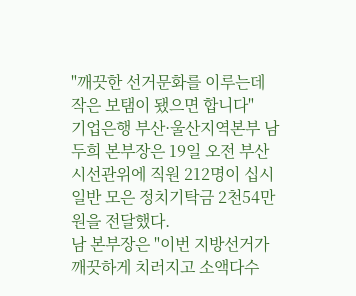"깨끗한 선거문화를 이루는데 작은 보탬이 됐으면 합니다"
기업은행 부산·울산지역본부 남두희 본부장은 19일 오전 부산시선관위에 직원 212명이 십시일반 모은 정치기탁금 2천54만원을 전달했다.
남 본부장은 "이번 지방선거가 깨끗하게 치러지고 소액다수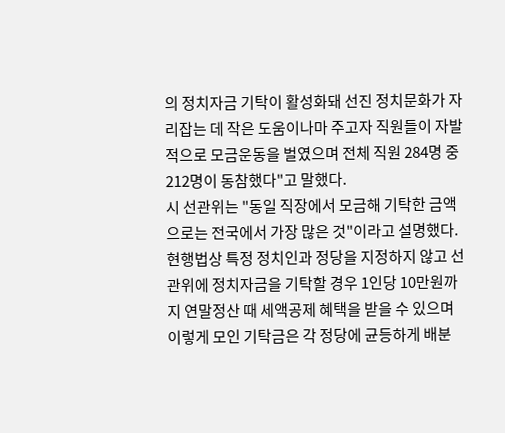의 정치자금 기탁이 활성화돼 선진 정치문화가 자리잡는 데 작은 도움이나마 주고자 직원들이 자발적으로 모금운동을 벌였으며 전체 직원 284명 중 212명이 동참했다"고 말했다.
시 선관위는 "동일 직장에서 모금해 기탁한 금액으로는 전국에서 가장 많은 것"이라고 설명했다.
현행법상 특정 정치인과 정당을 지정하지 않고 선관위에 정치자금을 기탁할 경우 1인당 10만원까지 연말정산 때 세액공제 혜택을 받을 수 있으며 이렇게 모인 기탁금은 각 정당에 균등하게 배분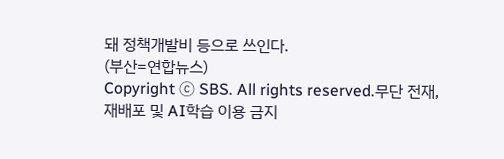돼 정책개발비 등으로 쓰인다.
(부산=연합뉴스)
Copyright Ⓒ SBS. All rights reserved.무단 전재, 재배포 및 AI학습 이용 금지